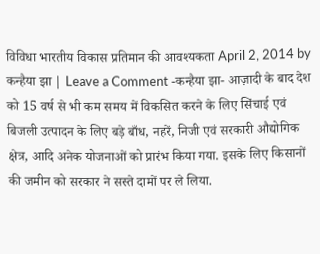विविधा भारतीय विकास प्रतिमान की आवश्यकता April 2, 2014 by कन्हैया झा | Leave a Comment -कन्हैया झा- आज़ादी के बाद देश को 15 वर्ष से भी कम समय में विकसित करने के लिए सिंचाई एवं बिजली उत्पादन के लिए बड़े बाँध, नहरें, निजी एवं सरकारी औद्योगिक क्षेत्र, आदि अनेक योजनाओं को प्रारंभ किया गया. इसके लिए किसानों की जमीन को सरकार ने सस्ते दामों पर ले लिया.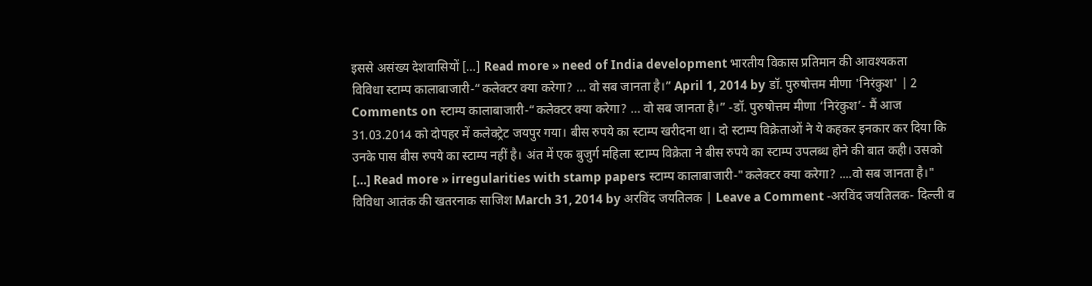इससे असंख्य देशवासियों […] Read more » need of India development भारतीय विकास प्रतिमान की आवश्यकता
विविधा स्टाम्प कालाबाजारी-“कलेक्टर क्या करेगा? … वो सब जानता है।” April 1, 2014 by डॉ. पुरुषोत्तम मीणा 'निरंकुश' | 2 Comments on स्टाम्प कालाबाजारी-“कलेक्टर क्या करेगा? … वो सब जानता है।” -डॉ. पुरुषोत्तम मीणा ‘निरंकुश’- मैं आज 31.03.2014 को दोपहर में कलेक्ट्रेट जयपुर गया। बीस रुपये का स्टाम्प खरीदना था। दो स्टाम्प विक्रेताओं ने ये कहकर इनकार कर दिया कि उनके पास बीस रुपये का स्टाम्प नहीं है। अंत में एक बुजुर्ग महिला स्टाम्प विक्रेता ने बीस रुपये का स्टाम्प उपलब्ध होने की बात कही। उसको […] Read more » irregularities with stamp papers स्टाम्प कालाबाजारी-"कलेक्टर क्या करेगा? ....वो सब जानता है।"
विविधा आतंक की खतरनाक साजिश March 31, 2014 by अरविंद जयतिलक | Leave a Comment -अरविंद जयतिलक- दिल्ली व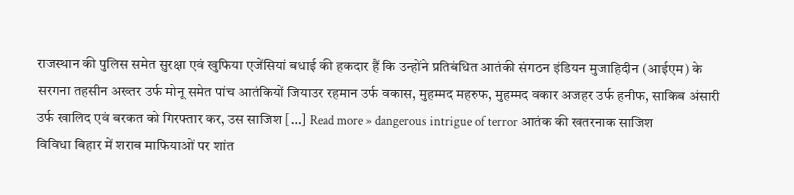राजस्थान की पुलिस समेत सुरक्षा एवं खुफिया एजेंसियां बधाई की हकदार हैं कि उन्होंने प्रतिबंधित आतंकी संगठन इंडियन मुजाहिदीन (आईएम) के सरगना तहसीन अख्तर उर्फ मोनू समेत पांच आतंकियों जियाउर रहमान उर्फ वकास, मुहम्मद महरुफ, मुहम्मद वकार अजहर उर्फ हनीफ, साकिब अंसारी उर्फ खालिद एवं बरकत को गिरफ्तार कर, उस साजिश […] Read more » dangerous intrigue of terror आतंक की खतरनाक साजिश
विविधा बिहार में शराब माफियाओं पर शांत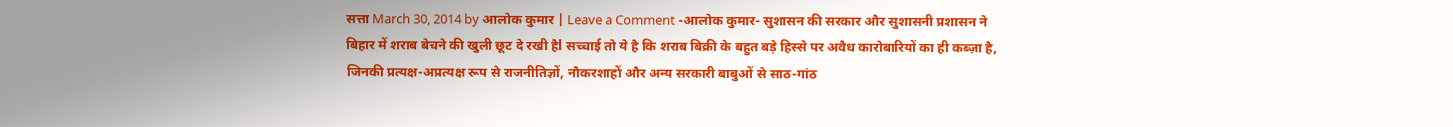सत्ता March 30, 2014 by आलोक कुमार | Leave a Comment -आलोक कुमार- सुशासन की सरकार और सुशासनी प्रशासन ने बिहार में शराब बेचने की खुली छूट दे रखी हैl सच्चाई तो ये है कि शराब बिक्री के बहुत बड़े हिस्से पर अवैध कारोबारियों का ही कब्ज़ा है, जिनकी प्रत्यक्ष-अप्रत्यक्ष रूप से राजनीतिज्ञों, नौकरशाहों और अन्य सरकारी बाबुओं से साठ-गांठ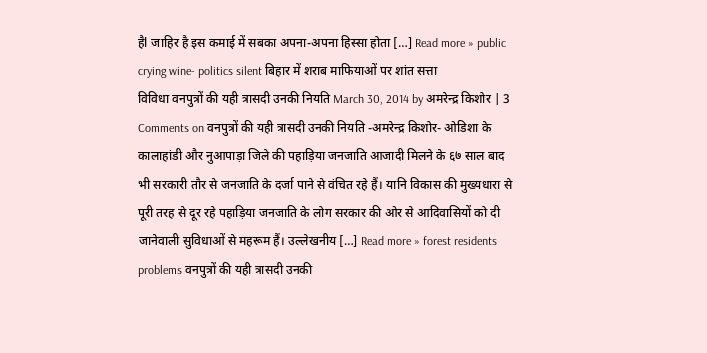हैl जाहिर है इस कमाई में सबका अपना-अपना हिस्सा होता […] Read more » public crying wine- politics silent बिहार में शराब माफियाओं पर शांत सत्ता
विविधा वनपुत्रों की यही त्रासदी उनकी नियति March 30, 2014 by अमरेन्द्र किशोर | 3 Comments on वनपुत्रों की यही त्रासदी उनकी नियति -अमरेन्द्र किशोर- ओडिशा के कालाहांडी और नुआपाड़ा जिले की पहाड़िया जनजाति आजादी मिलने के ६७ साल बाद भी सरकारी तौर से जनजाति के दर्जा पाने से वंचित रहे हैं। यानि विकास की मुख्यधारा से पूरी तरह से दूर रहे पहाड़िया जनजाति के लोग सरकार की ओर से आदिवासियों को दी जानेवाली सुविधाओं से महरूम हैं। उल्लेखनीय […] Read more » forest residents problems वनपुत्रों की यही त्रासदी उनकी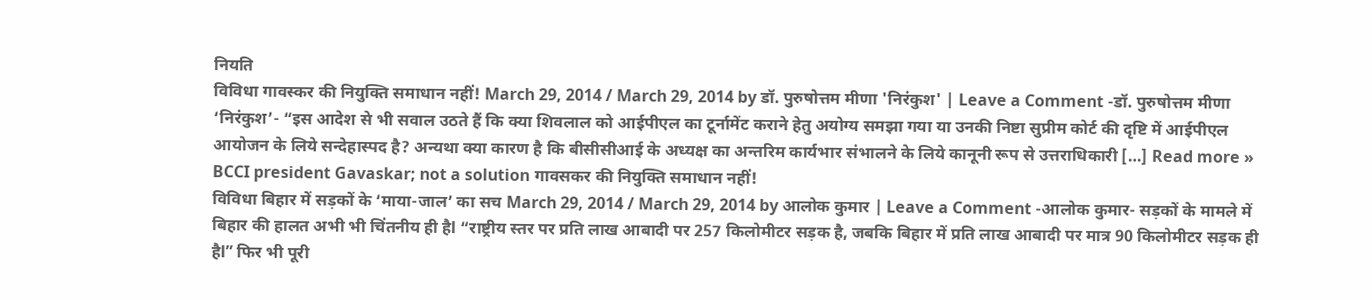नियति
विविधा गावस्कर की नियुक्ति समाधान नहीं! March 29, 2014 / March 29, 2014 by डॉ. पुरुषोत्तम मीणा 'निरंकुश' | Leave a Comment -डॉ. पुरुषोत्तम मीणा ‘निरंकुश’- “इस आदेश से भी सवाल उठते हैं कि क्या शिवलाल को आईपीएल का टूर्नामेंट कराने हेतु अयोग्य समझा गया या उनकी निष्टा सुप्रीम कोर्ट की दृष्टि में आईपीएल आयोजन के लिये सन्देहास्पद है? अन्यथा क्या कारण है कि बीसीसीआई के अध्यक्ष का अन्तरिम कार्यभार संभालने के लिये कानूनी रूप से उत्तराधिकारी […] Read more » BCCI president Gavaskar; not a solution गावसकर की नियुक्ति समाधान नहीं!
विविधा बिहार में सड़कों के ‘माया-जाल’ का सच March 29, 2014 / March 29, 2014 by आलोक कुमार | Leave a Comment -आलोक कुमार- सड़कों के मामले में बिहार की हालत अभी भी चिंतनीय ही हैl “राष्ट्रीय स्तर पर प्रति लाख आबादी पर 257 किलोमीटर सड़क है, जबकि बिहार में प्रति लाख आबादी पर मात्र 90 किलोमीटर सड़क ही हैl” फिर भी पूरी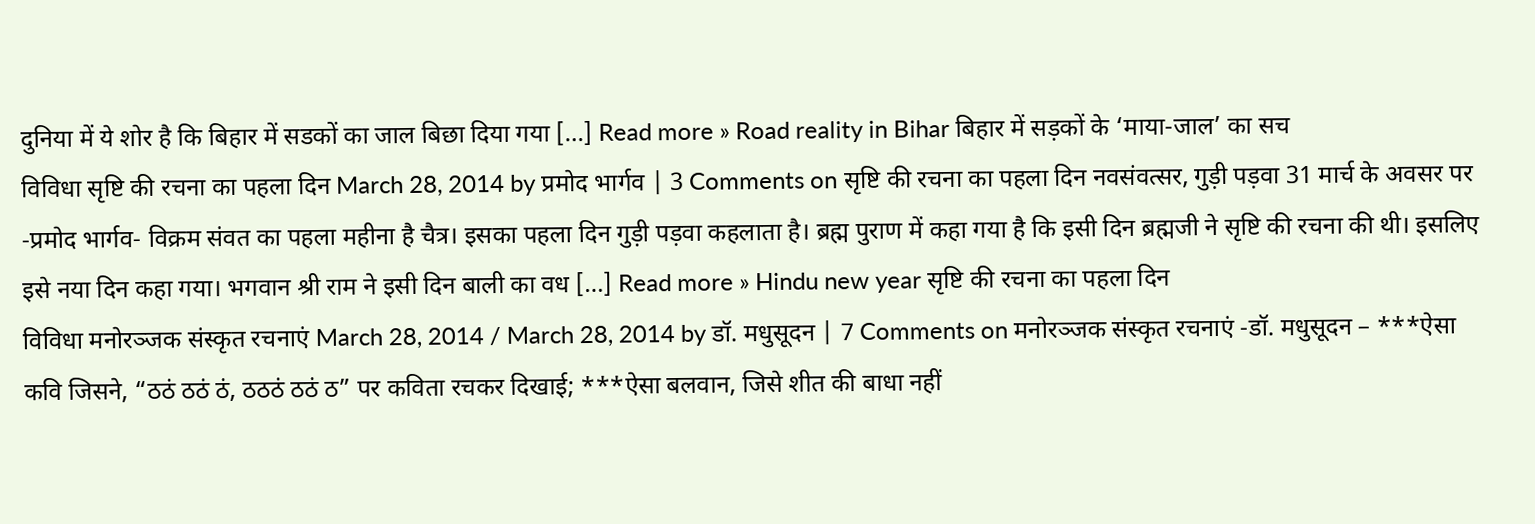दुनिया में ये शोर है कि बिहार में सडकों का जाल बिछा दिया गया […] Read more » Road reality in Bihar बिहार में सड़कों के ‘माया-जाल’ का सच
विविधा सृष्टि की रचना का पहला दिन March 28, 2014 by प्रमोद भार्गव | 3 Comments on सृष्टि की रचना का पहला दिन नवसंवत्सर, गुड़ी पड़वा 31 मार्च के अवसर पर -प्रमोद भार्गव- विक्रम संवत का पहला महीना है चैत्र। इसका पहला दिन गुड़ी पड़वा कहलाता है। ब्रह्म पुराण में कहा गया है कि इसी दिन ब्रह्मजी ने सृष्टि की रचना की थी। इसलिए इसे नया दिन कहा गया। भगवान श्री राम ने इसी दिन बाली का वध […] Read more » Hindu new year सृष्टि की रचना का पहला दिन
विविधा मनोरञ्जक संस्कृत रचनाएं March 28, 2014 / March 28, 2014 by डॉ. मधुसूदन | 7 Comments on मनोरञ्जक संस्कृत रचनाएं -डॉ. मधुसूदन – ***ऐसा कवि जिसने, “ठठं ठठं ठं, ठठठं ठठं ठ” पर कविता रचकर दिखाई; ***ऐसा बलवान, जिसे शीत की बाधा नहीं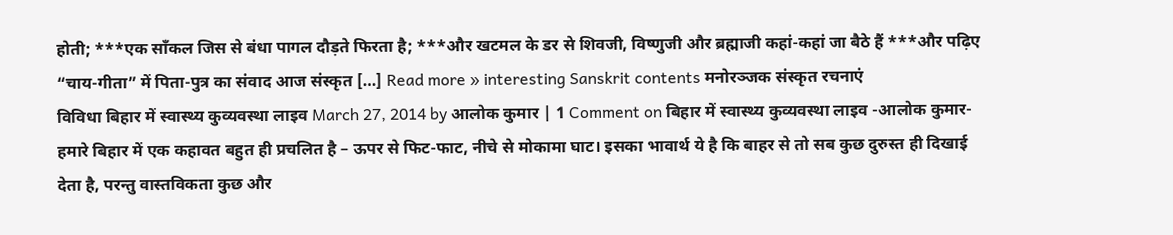होती; ***एक साँकल जिस से बंधा पागल दौड़ते फिरता है; ***और खटमल के डर से शिवजी, विष्णुजी और ब्रह्माजी कहां-कहां जा बैठे हैं ***और पढ़िए “चाय-गीता” में पिता-पुत्र का संवाद आज संस्कृत […] Read more » interesting Sanskrit contents मनोरञ्जक संस्कृत रचनाएं
विविधा बिहार में स्वास्थ्य कुव्यवस्था लाइव March 27, 2014 by आलोक कुमार | 1 Comment on बिहार में स्वास्थ्य कुव्यवस्था लाइव -आलोक कुमार- हमारे बिहार में एक कहावत बहुत ही प्रचलित है – ऊपर से फिट-फाट, नीचे से मोकामा घाट। इसका भावार्थ ये है कि बाहर से तो सब कुछ दुरुस्त ही दिखाई देता है, परन्तु वास्तविकता कुछ और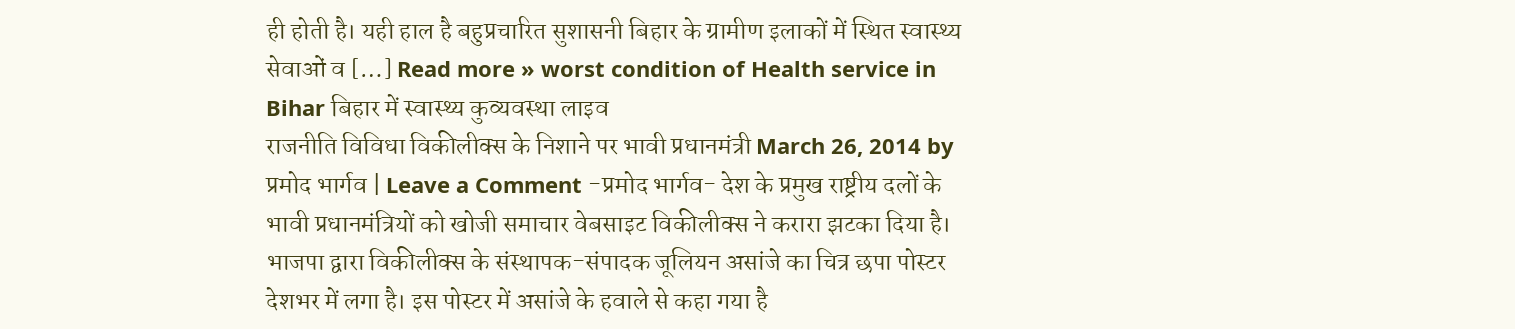ही होती है। यही हाल है बहुप्रचारित सुशासनी बिहार के ग्रामीण इलाकों में स्थित स्वास्थ्य सेवाओं व […] Read more » worst condition of Health service in Bihar बिहार में स्वास्थ्य कुव्यवस्था लाइव
राजनीति विविधा विकीलीक्स के निशाने पर भावी प्रधानमंत्री March 26, 2014 by प्रमोद भार्गव | Leave a Comment -प्रमोद भार्गव- देश के प्रमुख राष्ट्रीय दलों के भावी प्रधानमंत्रियों को खोजी समाचार वेबसाइट विकीलीक्स ने करारा झटका दिया है। भाजपा द्वारा विकीलीक्स के संस्थापक-संपादक जूलियन असांजे का चित्र छपा पोस्टर देशभर में लगा है। इस पोस्टर में असांजे के हवाले से कहा गया है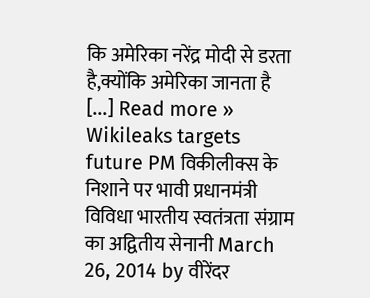कि अमेरिका नरेंद्र मोदी से डरता है,क्योंकि अमेरिका जानता है […] Read more » Wikileaks targets future PM विकीलीक्स के निशाने पर भावी प्रधानमंत्री
विविधा भारतीय स्वतंत्रता संग्राम का अद्वितीय सेनानी March 26, 2014 by वीरेंदर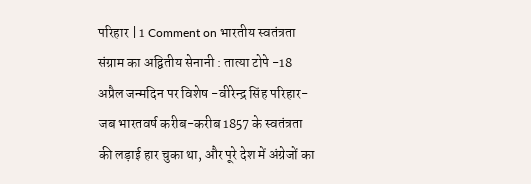परिहार | 1 Comment on भारतीय स्वतंत्रता संग्राम का अद्वितीय सेनानी : तात्या टोपे -18 अप्रैल जन्मदिन पर विशेष -वीरेन्द्र सिंह परिहार- जब भारतवर्ष करीब-करीब 1857 के स्वतंत्रता की लड़ाई हार चुका था, और पूरे देश में अंग्रेजों का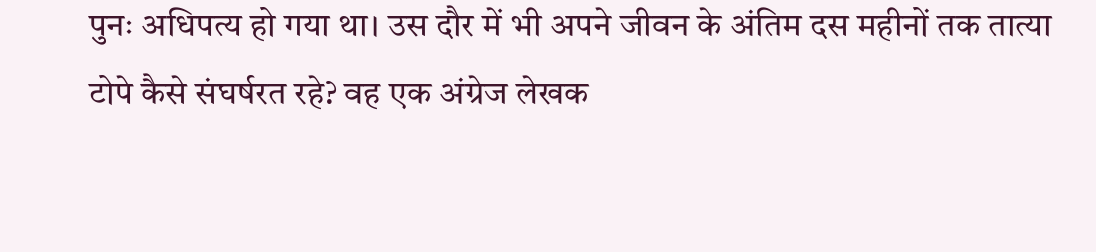पुनः अधिपत्य हो गया था। उस दौर में भी अपने जीवन के अंतिम दस महीनों तक तात्या टोपे कैसे संघर्षरत रहे? वह एक अंग्रेज लेखक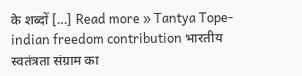के शब्दों […] Read more » Tantya Tope- indian freedom contribution भारतीय स्वतंत्रता संग्राम का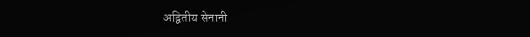अद्वितीय सेनानी